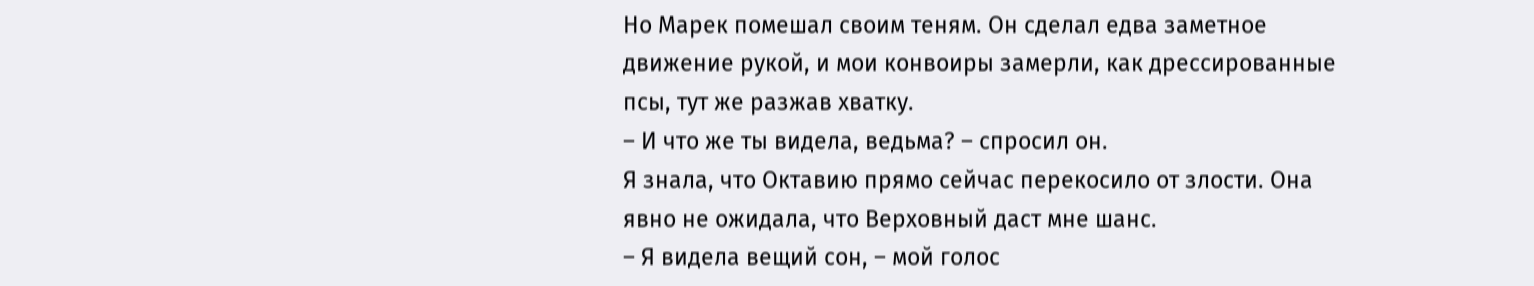Но Марек помешал своим теням. Он сделал едва заметное движение рукой, и мои конвоиры замерли, как дрессированные псы, тут же разжав хватку.
– И что же ты видела, ведьма? – спросил он.
Я знала, что Октавию прямо сейчас перекосило от злости. Она явно не ожидала, что Верховный даст мне шанс.
– Я видела вещий сон, – мой голос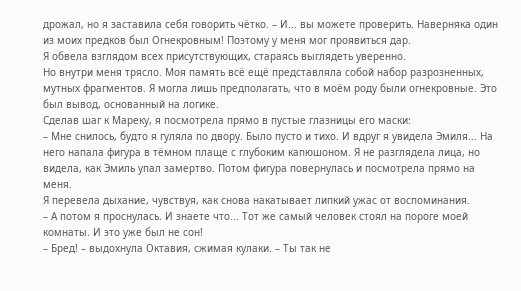дрожал, но я заставила себя говорить чётко. – И... вы можете проверить. Наверняка один из моих предков был Огнекровным! Поэтому у меня мог проявиться дар.
Я обвела взглядом всех присутствующих, стараясь выглядеть уверенно.
Но внутри меня трясло. Моя память всё ещё представляла собой набор разрозненных, мутных фрагментов. Я могла лишь предполагать, что в моём роду были огнекровные. Это был вывод, основанный на логике.
Сделав шаг к Мареку, я посмотрела прямо в пустые глазницы его маски:
– Мне снилось, будто я гуляла по двору. Было пусто и тихо. И вдруг я увидела Эмиля... На него напала фигура в тёмном плаще с глубоким капюшоном. Я не разглядела лица, но видела, как Эмиль упал замертво. Потом фигура повернулась и посмотрела прямо на меня.
Я перевела дыхание, чувствуя, как снова накатывает липкий ужас от воспоминания.
– А потом я проснулась. И знаете что... Тот же самый человек стоял на пороге моей комнаты. И это уже был не сон!
– Бред! – выдохнула Октавия, сжимая кулаки. – Ты так не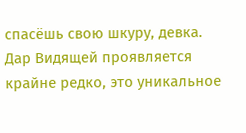спасёшь свою шкуру, девка. Дар Видящей проявляется крайне редко, это уникальное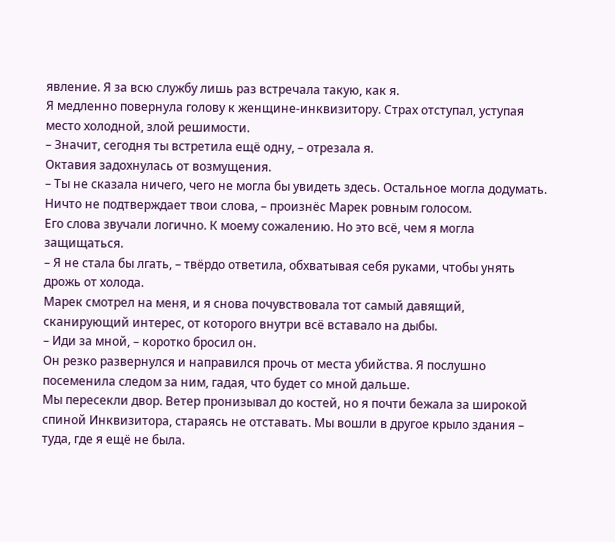явление. Я за всю службу лишь раз встречала такую, как я.
Я медленно повернула голову к женщине-инквизитору. Страх отступал, уступая место холодной, злой решимости.
– Значит, сегодня ты встретила ещё одну, – отрезала я.
Октавия задохнулась от возмущения.
– Ты не сказала ничего, чего не могла бы увидеть здесь. Остальное могла додумать. Ничто не подтверждает твои слова, – произнёс Марек ровным голосом.
Его слова звучали логично. К моему сожалению. Но это всё, чем я могла защищаться.
– Я не стала бы лгать, – твёрдо ответила, обхватывая себя руками, чтобы унять дрожь от холода.
Марек смотрел на меня, и я снова почувствовала тот самый давящий, сканирующий интерес, от которого внутри всё вставало на дыбы.
– Иди за мной, – коротко бросил он.
Он резко развернулся и направился прочь от места убийства. Я послушно посеменила следом за ним, гадая, что будет со мной дальше.
Мы пересекли двор. Ветер пронизывал до костей, но я почти бежала за широкой спиной Инквизитора, стараясь не отставать. Мы вошли в другое крыло здания – туда, где я ещё не была.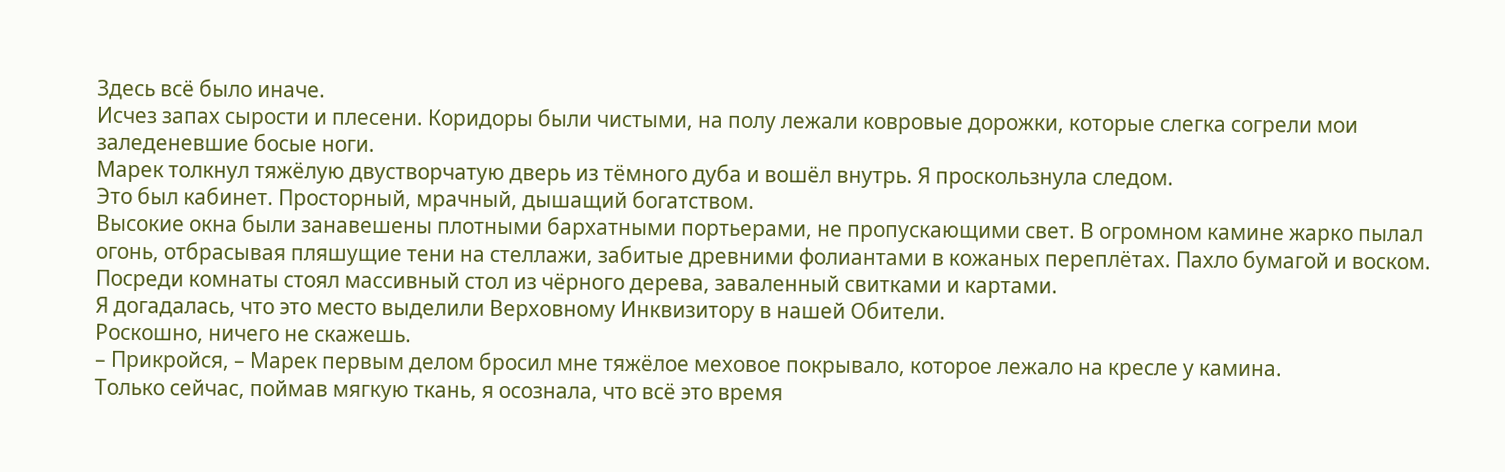Здесь всё было иначе.
Исчез запах сырости и плесени. Коридоры были чистыми, на полу лежали ковровые дорожки, которые слегка согрели мои заледеневшие босые ноги.
Марек толкнул тяжёлую двустворчатую дверь из тёмного дуба и вошёл внутрь. Я проскользнула следом.
Это был кабинет. Просторный, мрачный, дышащий богатством.
Высокие окна были занавешены плотными бархатными портьерами, не пропускающими свет. В огромном камине жарко пылал огонь, отбрасывая пляшущие тени на стеллажи, забитые древними фолиантами в кожаных переплётах. Пахло бумагой и воском.
Посреди комнаты стоял массивный стол из чёрного дерева, заваленный свитками и картами.
Я догадалась, что это место выделили Верховному Инквизитору в нашей Обители.
Роскошно, ничего не скажешь.
– Прикройся, – Марек первым делом бросил мне тяжёлое меховое покрывало, которое лежало на кресле у камина.
Только сейчас, поймав мягкую ткань, я осознала, что всё это время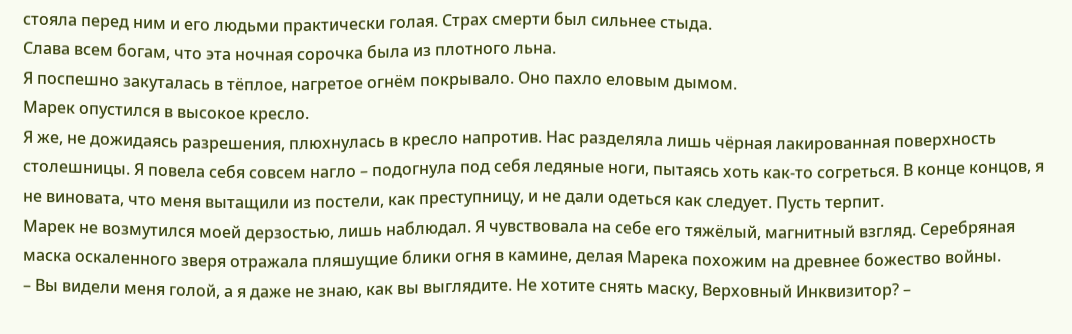стояла перед ним и его людьми практически голая. Страх смерти был сильнее стыда.
Слава всем богам, что эта ночная сорочка была из плотного льна.
Я поспешно закуталась в тёплое, нагретое огнём покрывало. Оно пахло еловым дымом.
Марек опустился в высокое кресло.
Я же, не дожидаясь разрешения, плюхнулась в кресло напротив. Нас разделяла лишь чёрная лакированная поверхность столешницы. Я повела себя совсем нагло – подогнула под себя ледяные ноги, пытаясь хоть как-то согреться. В конце концов, я не виновата, что меня вытащили из постели, как преступницу, и не дали одеться как следует. Пусть терпит.
Марек не возмутился моей дерзостью, лишь наблюдал. Я чувствовала на себе его тяжёлый, магнитный взгляд. Серебряная маска оскаленного зверя отражала пляшущие блики огня в камине, делая Марека похожим на древнее божество войны.
– Вы видели меня голой, а я даже не знаю, как вы выглядите. Не хотите снять маску, Верховный Инквизитор? –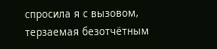спросила я с вызовом, терзаемая безотчётным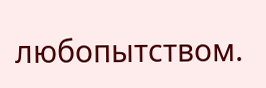любопытством.